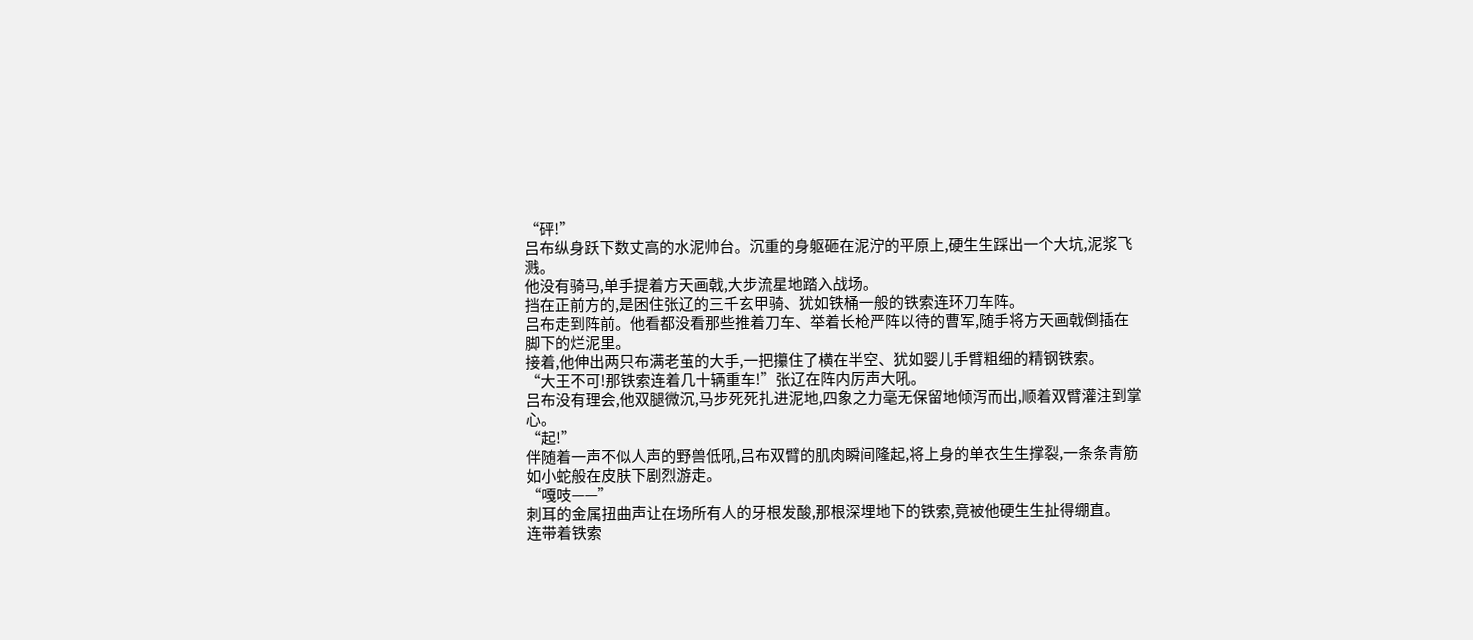“砰!”
吕布纵身跃下数丈高的水泥帅台。沉重的身躯砸在泥泞的平原上,硬生生踩出一个大坑,泥浆飞溅。
他没有骑马,单手提着方天画戟,大步流星地踏入战场。
挡在正前方的,是困住张辽的三千玄甲骑、犹如铁桶一般的铁索连环刀车阵。
吕布走到阵前。他看都没看那些推着刀车、举着长枪严阵以待的曹军,随手将方天画戟倒插在脚下的烂泥里。
接着,他伸出两只布满老茧的大手,一把攥住了横在半空、犹如婴儿手臂粗细的精钢铁索。
“大王不可!那铁索连着几十辆重车!”张辽在阵内厉声大吼。
吕布没有理会,他双腿微沉,马步死死扎进泥地,四象之力毫无保留地倾泻而出,顺着双臂灌注到掌心。
“起!”
伴随着一声不似人声的野兽低吼,吕布双臂的肌肉瞬间隆起,将上身的单衣生生撑裂,一条条青筋如小蛇般在皮肤下剧烈游走。
“嘎吱——”
刺耳的金属扭曲声让在场所有人的牙根发酸,那根深埋地下的铁索,竟被他硬生生扯得绷直。
连带着铁索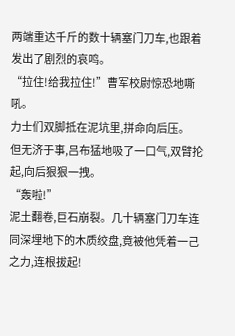两端重达千斤的数十辆塞门刀车,也跟着发出了剧烈的哀鸣。
“拉住!给我拉住!”曹军校尉惊恐地嘶吼。
力士们双脚抵在泥坑里,拼命向后压。
但无济于事,吕布猛地吸了一口气,双臂抡起,向后狠狠一拽。
“轰啦!”
泥土翻卷,巨石崩裂。几十辆塞门刀车连同深埋地下的木质绞盘,竟被他凭着一己之力,连根拔起!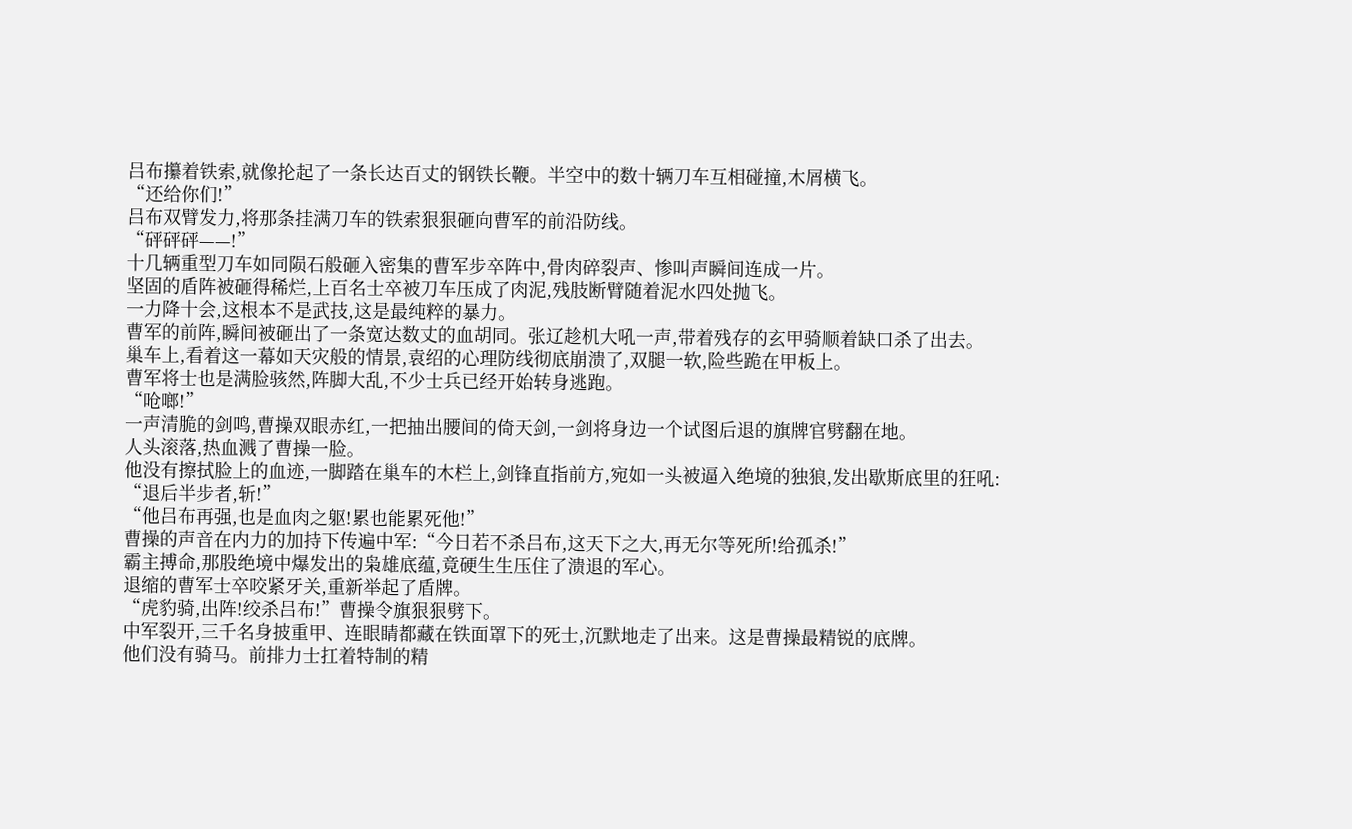吕布攥着铁索,就像抡起了一条长达百丈的钢铁长鞭。半空中的数十辆刀车互相碰撞,木屑横飞。
“还给你们!”
吕布双臂发力,将那条挂满刀车的铁索狠狠砸向曹军的前沿防线。
“砰砰砰——!”
十几辆重型刀车如同陨石般砸入密集的曹军步卒阵中,骨肉碎裂声、惨叫声瞬间连成一片。
坚固的盾阵被砸得稀烂,上百名士卒被刀车压成了肉泥,残肢断臂随着泥水四处抛飞。
一力降十会,这根本不是武技,这是最纯粹的暴力。
曹军的前阵,瞬间被砸出了一条宽达数丈的血胡同。张辽趁机大吼一声,带着残存的玄甲骑顺着缺口杀了出去。
巢车上,看着这一幕如天灾般的情景,袁绍的心理防线彻底崩溃了,双腿一软,险些跪在甲板上。
曹军将士也是满脸骇然,阵脚大乱,不少士兵已经开始转身逃跑。
“呛啷!”
一声清脆的剑鸣,曹操双眼赤红,一把抽出腰间的倚天剑,一剑将身边一个试图后退的旗牌官劈翻在地。
人头滚落,热血溅了曹操一脸。
他没有擦拭脸上的血迹,一脚踏在巢车的木栏上,剑锋直指前方,宛如一头被逼入绝境的独狼,发出歇斯底里的狂吼:
“退后半步者,斩!”
“他吕布再强,也是血肉之躯!累也能累死他!”
曹操的声音在内力的加持下传遍中军:“今日若不杀吕布,这天下之大,再无尔等死所!给孤杀!”
霸主搏命,那股绝境中爆发出的枭雄底蕴,竟硬生生压住了溃退的军心。
退缩的曹军士卒咬紧牙关,重新举起了盾牌。
“虎豹骑,出阵!绞杀吕布!”曹操令旗狠狠劈下。
中军裂开,三千名身披重甲、连眼睛都藏在铁面罩下的死士,沉默地走了出来。这是曹操最精锐的底牌。
他们没有骑马。前排力士扛着特制的精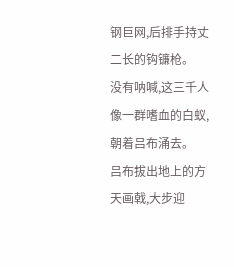钢巨网,后排手持丈二长的钩镰枪。
没有呐喊,这三千人像一群嗜血的白蚁,朝着吕布涌去。
吕布拔出地上的方天画戟,大步迎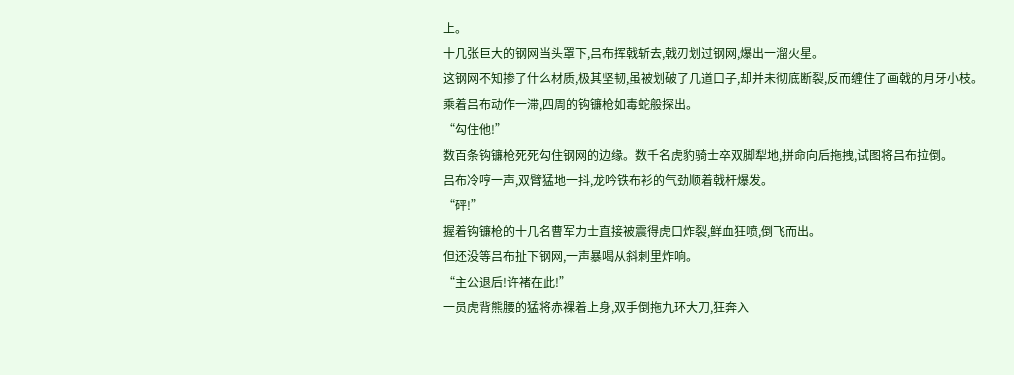上。
十几张巨大的钢网当头罩下,吕布挥戟斩去,戟刃划过钢网,爆出一溜火星。
这钢网不知掺了什么材质,极其坚韧,虽被划破了几道口子,却并未彻底断裂,反而缠住了画戟的月牙小枝。
乘着吕布动作一滞,四周的钩镰枪如毒蛇般探出。
“勾住他!”
数百条钩镰枪死死勾住钢网的边缘。数千名虎豹骑士卒双脚犁地,拼命向后拖拽,试图将吕布拉倒。
吕布冷哼一声,双臂猛地一抖,龙吟铁布衫的气劲顺着戟杆爆发。
“砰!”
握着钩镰枪的十几名曹军力士直接被震得虎口炸裂,鲜血狂喷,倒飞而出。
但还没等吕布扯下钢网,一声暴喝从斜刺里炸响。
“主公退后!许褚在此!”
一员虎背熊腰的猛将赤裸着上身,双手倒拖九环大刀,狂奔入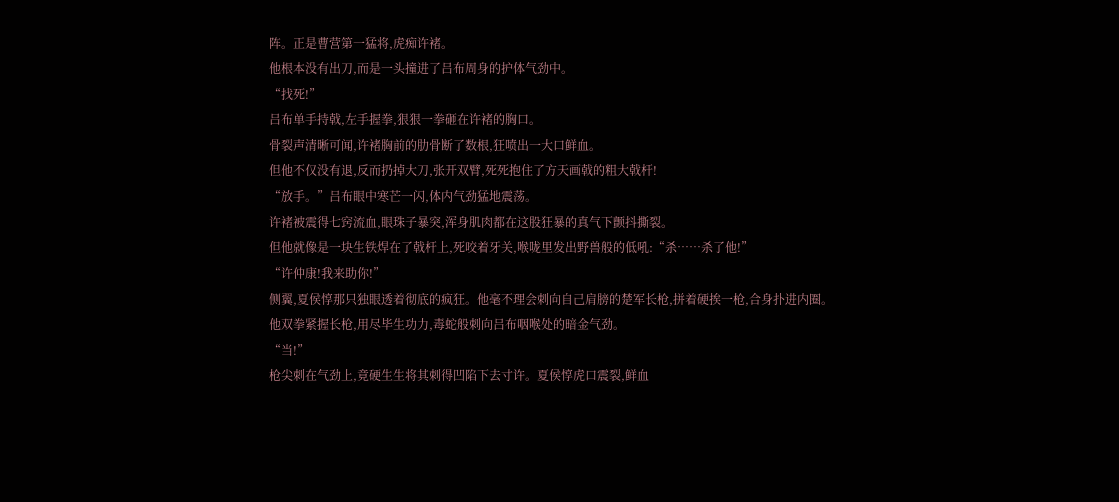阵。正是曹营第一猛将,虎痴许褚。
他根本没有出刀,而是一头撞进了吕布周身的护体气劲中。
“找死!”
吕布单手持戟,左手握拳,狠狠一拳砸在许褚的胸口。
骨裂声清晰可闻,许褚胸前的肋骨断了数根,狂喷出一大口鲜血。
但他不仅没有退,反而扔掉大刀,张开双臂,死死抱住了方天画戟的粗大戟杆!
“放手。”吕布眼中寒芒一闪,体内气劲猛地震荡。
许褚被震得七窍流血,眼珠子暴突,浑身肌肉都在这股狂暴的真气下颤抖撕裂。
但他就像是一块生铁焊在了戟杆上,死咬着牙关,喉咙里发出野兽般的低吼:“杀……杀了他!”
“许仲康!我来助你!”
侧翼,夏侯惇那只独眼透着彻底的疯狂。他毫不理会刺向自己肩膀的楚军长枪,拼着硬挨一枪,合身扑进内圈。
他双拳紧握长枪,用尽毕生功力,毒蛇般刺向吕布咽喉处的暗金气劲。
“当!”
枪尖刺在气劲上,竟硬生生将其刺得凹陷下去寸许。夏侯惇虎口震裂,鲜血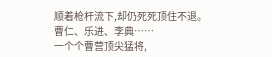顺着枪杆流下,却仍死死顶住不退。
曹仁、乐进、李典……
一个个曹营顶尖猛将,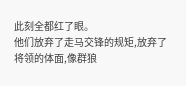此刻全都红了眼。
他们放弃了走马交锋的规矩,放弃了将领的体面,像群狼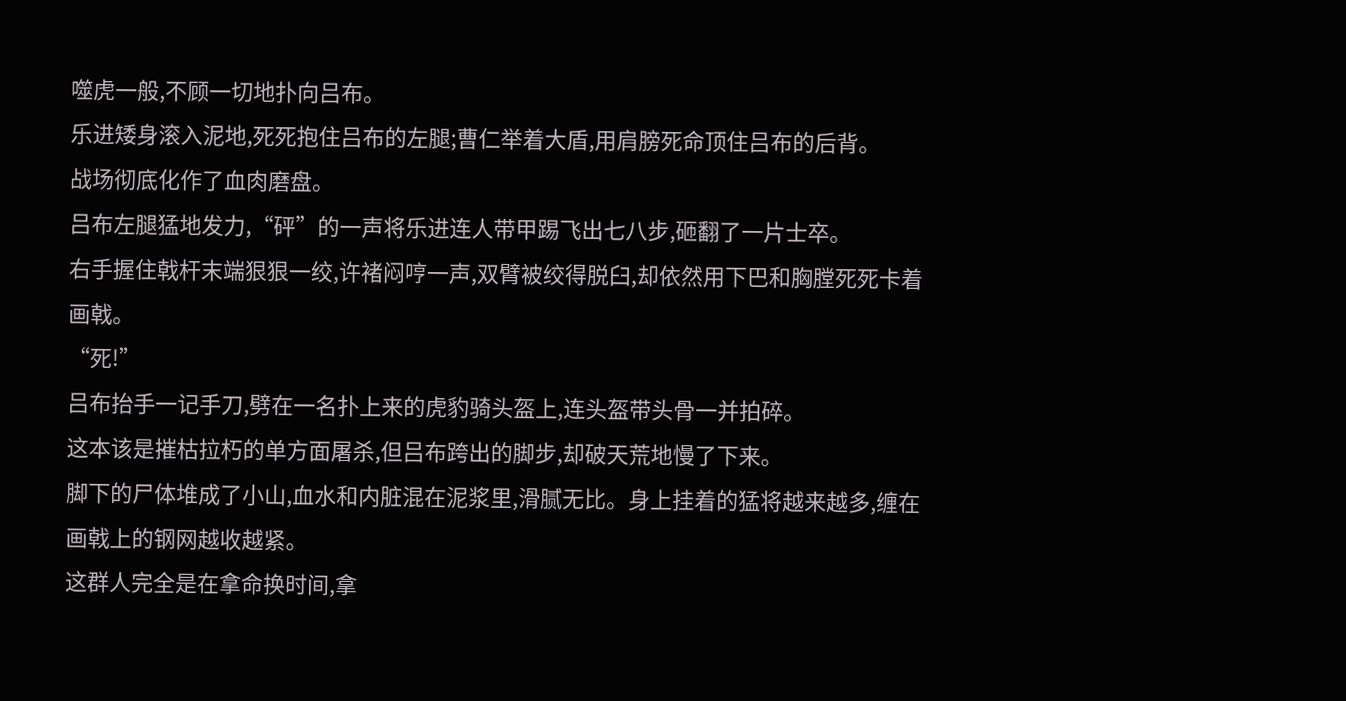噬虎一般,不顾一切地扑向吕布。
乐进矮身滚入泥地,死死抱住吕布的左腿;曹仁举着大盾,用肩膀死命顶住吕布的后背。
战场彻底化作了血肉磨盘。
吕布左腿猛地发力,“砰”的一声将乐进连人带甲踢飞出七八步,砸翻了一片士卒。
右手握住戟杆末端狠狠一绞,许褚闷哼一声,双臂被绞得脱臼,却依然用下巴和胸膛死死卡着画戟。
“死!”
吕布抬手一记手刀,劈在一名扑上来的虎豹骑头盔上,连头盔带头骨一并拍碎。
这本该是摧枯拉朽的单方面屠杀,但吕布跨出的脚步,却破天荒地慢了下来。
脚下的尸体堆成了小山,血水和内脏混在泥浆里,滑腻无比。身上挂着的猛将越来越多,缠在画戟上的钢网越收越紧。
这群人完全是在拿命换时间,拿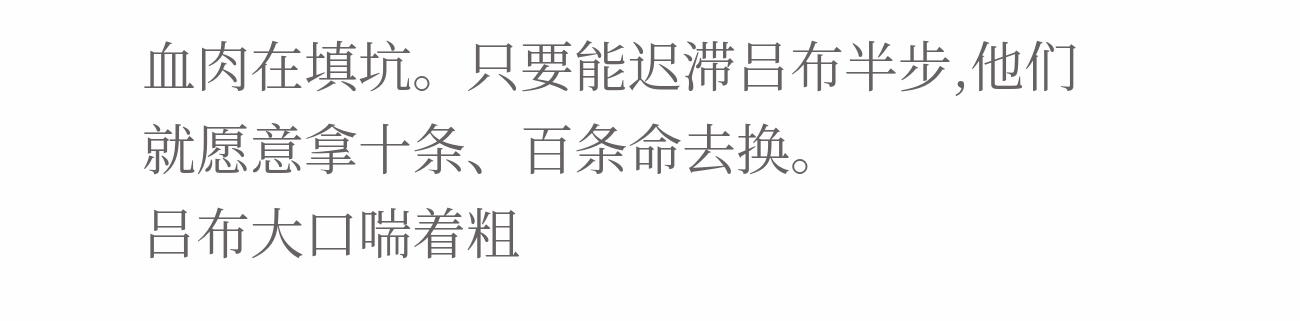血肉在填坑。只要能迟滞吕布半步,他们就愿意拿十条、百条命去换。
吕布大口喘着粗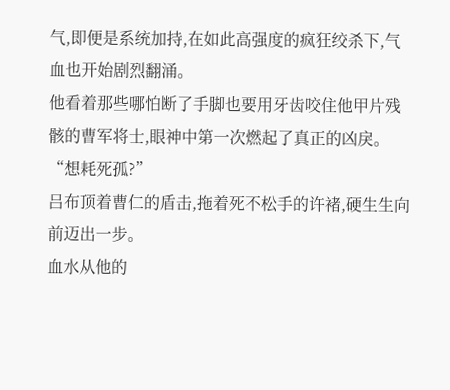气,即便是系统加持,在如此高强度的疯狂绞杀下,气血也开始剧烈翻涌。
他看着那些哪怕断了手脚也要用牙齿咬住他甲片残骸的曹军将士,眼神中第一次燃起了真正的凶戾。
“想耗死孤?”
吕布顶着曹仁的盾击,拖着死不松手的许褚,硬生生向前迈出一步。
血水从他的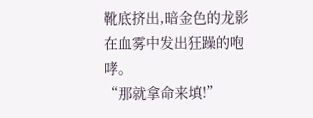靴底挤出,暗金色的龙影在血雾中发出狂躁的咆哮。
“那就拿命来填!”